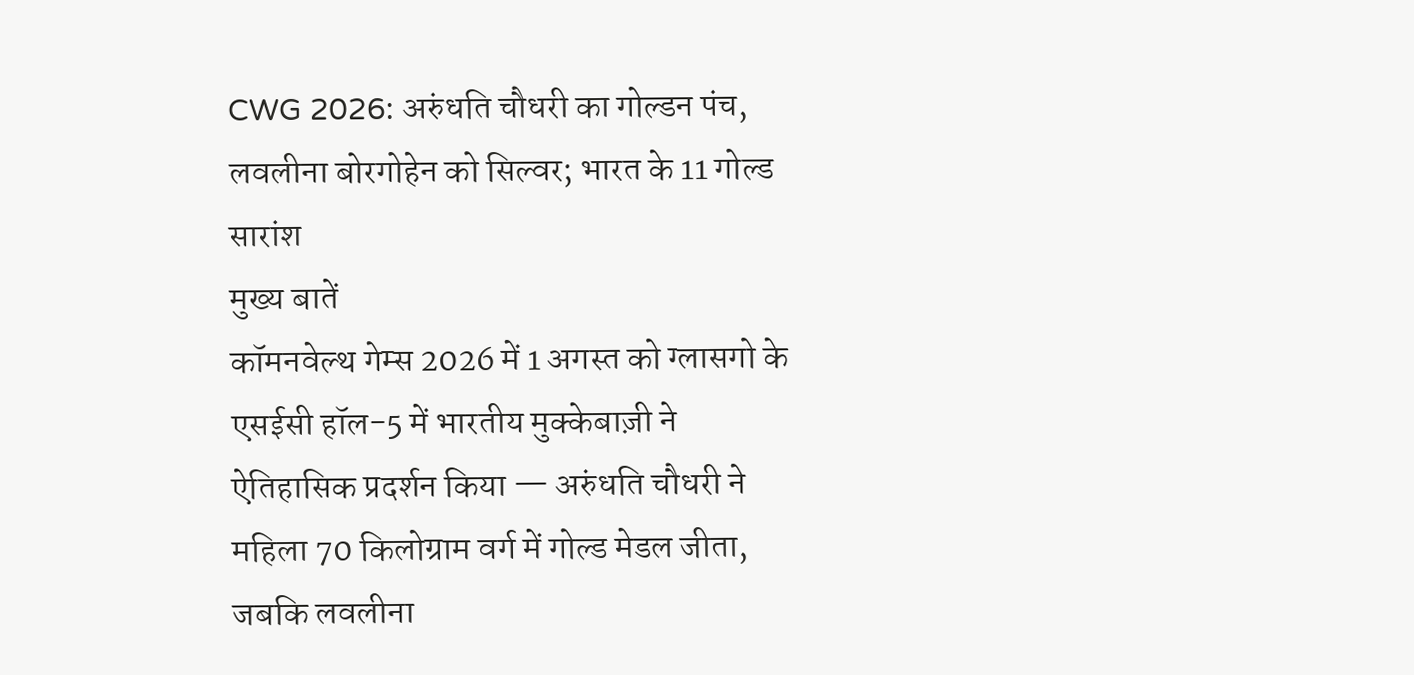CWG 2026: अरुंधति चौधरी का गोल्डन पंच, लवलीना बोरगोहेन को सिल्वर; भारत के 11 गोल्ड
सारांश
मुख्य बातें
कॉमनवेल्थ गेम्स 2026 में 1 अगस्त को ग्लासगो के एसईसी हॉल-5 में भारतीय मुक्केबाज़ी ने ऐतिहासिक प्रदर्शन किया — अरुंधति चौधरी ने महिला 70 किलोग्राम वर्ग में गोल्ड मेडल जीता, जबकि लवलीना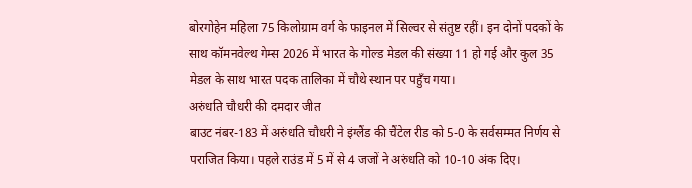बोरगोहेन महिला 75 किलोग्राम वर्ग के फाइनल में सिल्वर से संतुष्ट रहीं। इन दोनों पदकों के साथ कॉमनवेल्थ गेम्स 2026 में भारत के गोल्ड मेडल की संख्या 11 हो गई और कुल 35 मेडल के साथ भारत पदक तालिका में चौथे स्थान पर पहुँच गया।
अरुंधति चौधरी की दमदार जीत
बाउट नंबर-183 में अरुंधति चौधरी ने इंग्लैंड की चैंटेल रीड को 5-0 के सर्वसम्मत निर्णय से पराजित किया। पहले राउंड में 5 में से 4 जजों ने अरुंधति को 10-10 अंक दिए।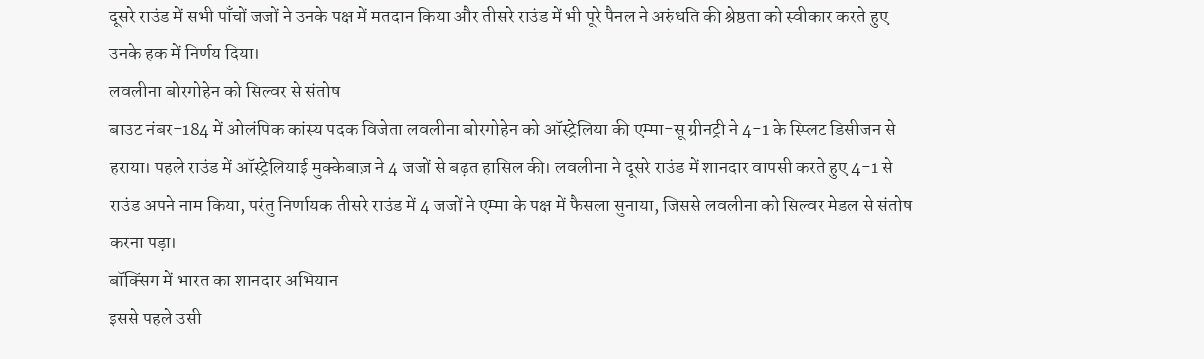दूसरे राउंड में सभी पाँचों जजों ने उनके पक्ष में मतदान किया और तीसरे राउंड में भी पूरे पैनल ने अरुंधति की श्रेष्ठता को स्वीकार करते हुए उनके हक में निर्णय दिया।
लवलीना बोरगोहेन को सिल्वर से संतोष
बाउट नंबर-184 में ओलंपिक कांस्य पदक विजेता लवलीना बोरगोहेन को ऑस्ट्रेलिया की एम्मा-सू ग्रीनट्री ने 4-1 के स्प्लिट डिसीजन से हराया। पहले राउंड में ऑस्ट्रेलियाई मुक्केबाज़ ने 4 जजों से बढ़त हासिल की। लवलीना ने दूसरे राउंड में शानदार वापसी करते हुए 4-1 से राउंड अपने नाम किया, परंतु निर्णायक तीसरे राउंड में 4 जजों ने एम्मा के पक्ष में फैसला सुनाया, जिससे लवलीना को सिल्वर मेडल से संतोष करना पड़ा।
बॉक्सिंग में भारत का शानदार अभियान
इससे पहले उसी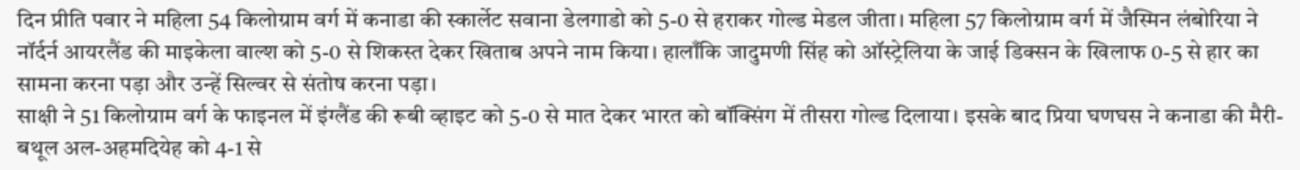दिन प्रीति पवार ने महिला 54 किलोग्राम वर्ग में कनाडा की स्कार्लेट सवाना डेलगाडो को 5-0 से हराकर गोल्ड मेडल जीता। महिला 57 किलोग्राम वर्ग में जैस्मिन लंबोरिया ने नॉर्दर्न आयरलैंड की माइकेला वाल्श को 5-0 से शिकस्त देकर खिताब अपने नाम किया। हालाँकि जादुमणी सिंह को ऑस्ट्रेलिया के जाई डिक्सन के खिलाफ 0-5 से हार का सामना करना पड़ा और उन्हें सिल्वर से संतोष करना पड़ा।
साक्षी ने 51 किलोग्राम वर्ग के फाइनल में इंग्लैंड की रूबी व्हाइट को 5-0 से मात देकर भारत को बॉक्सिंग में तीसरा गोल्ड दिलाया। इसके बाद प्रिया घणघस ने कनाडा की मैरी-बथूल अल-अहमदियेह को 4-1 से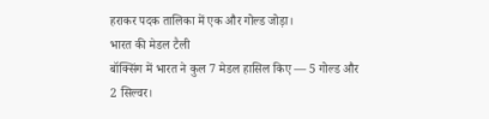हराकर पदक तालिका में एक और गोल्ड जोड़ा।
भारत की मेडल टैली
बॉक्सिंग में भारत ने कुल 7 मेडल हासिल किए — 5 गोल्ड और 2 सिल्वर।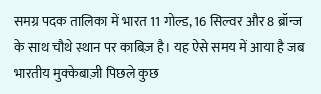समग्र पदक तालिका में भारत 11 गोल्ड, 16 सिल्वर और 8 ब्रॉन्ज के साथ चौथे स्थान पर काबिज़ है। यह ऐसे समय में आया है जब भारतीय मुक्केबाज़ी पिछले कुछ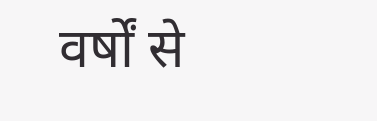वर्षों से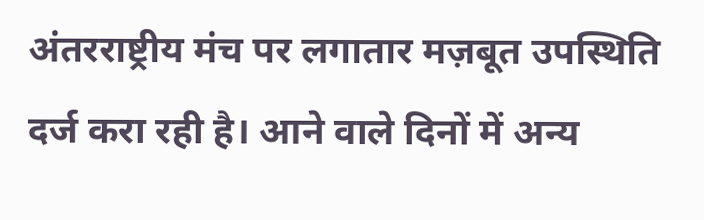अंतरराष्ट्रीय मंच पर लगातार मज़बूत उपस्थिति दर्ज करा रही है। आने वाले दिनों में अन्य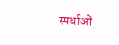स्पर्धाओं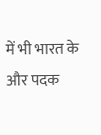में भी भारत के और पदक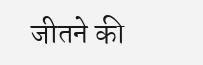जीतने की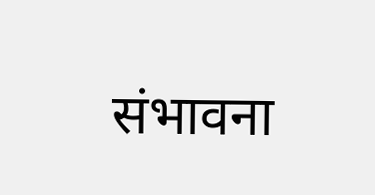संभावना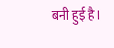बनी हुई है।